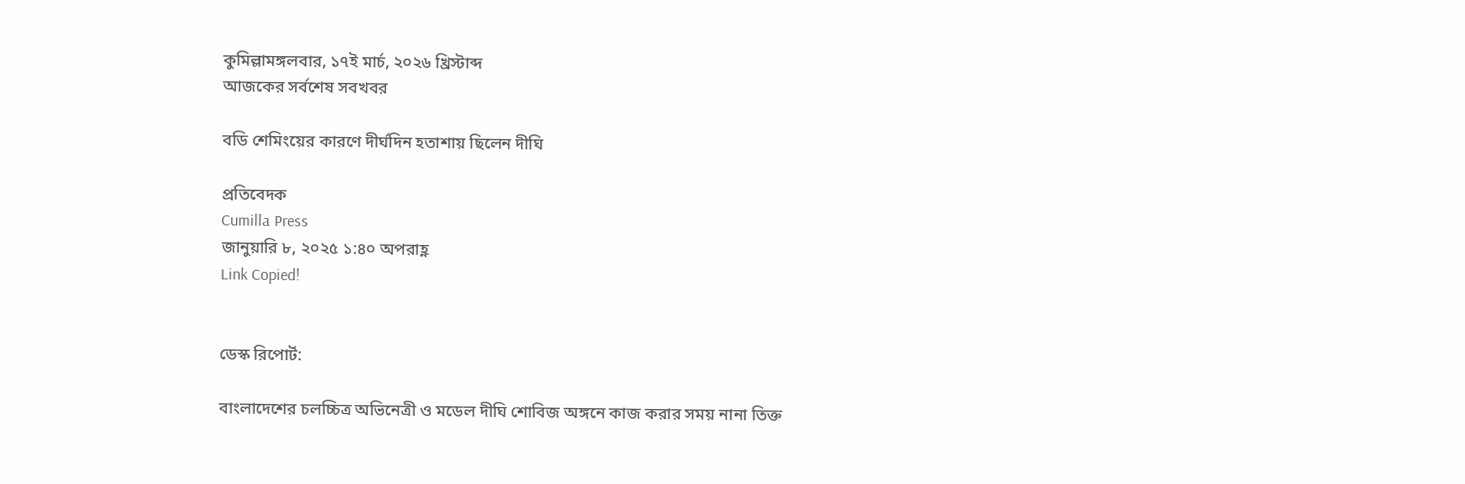কুমিল্লামঙ্গলবার, ১৭ই মার্চ, ২০২৬ খ্রিস্টাব্দ
আজকের সর্বশেষ সবখবর

বডি শেমিংয়ের কারণে দীর্ঘদিন হতাশায় ছিলেন দীঘি

প্রতিবেদক
Cumilla Press
জানুয়ারি ৮, ২০২৫ ১:৪০ অপরাহ্ণ
Link Copied!


ডেস্ক রিপোর্ট:

বাংলাদেশের চলচ্চিত্র অভিনেত্রী ও মডেল দীঘি শোবিজ অঙ্গনে কাজ করার সময় নানা তিক্ত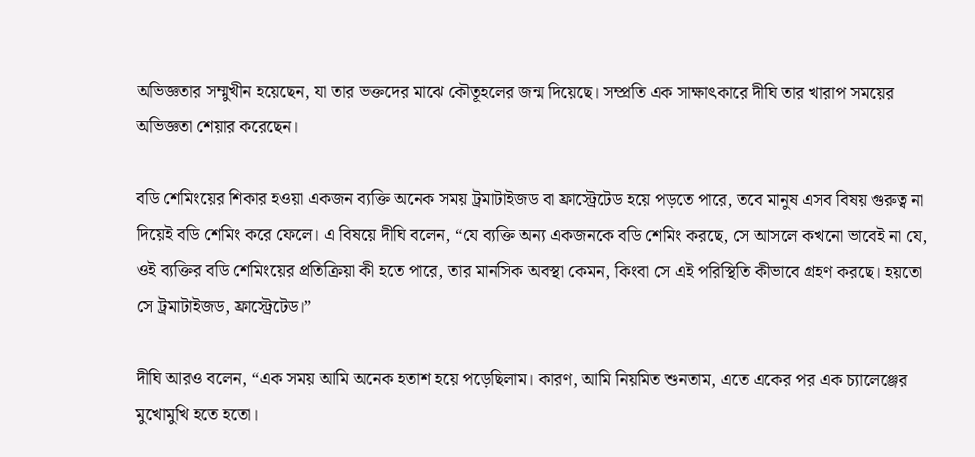অভিজ্ঞতার সম্মুখীন হয়েছেন, যা তার ভক্তদের মাঝে কৌতূহলের জন্ম দিয়েছে। সম্প্রতি এক সাক্ষাৎকারে দীঘি তার খারাপ সময়ের অভিজ্ঞতা শেয়ার করেছেন।

বডি শেমিংয়ের শিকার হওয়া একজন ব্যক্তি অনেক সময় ট্রমাটাইজড বা ফ্রাস্ট্রেটেড হয়ে পড়তে পারে, তবে মানুষ এসব বিষয় গুরুত্ব না দিয়েই বডি শেমিং করে ফেলে। এ বিষয়ে দীঘি বলেন, “যে ব্যক্তি অন্য একজনকে বডি শেমিং করছে, সে আসলে কখনো ভাবেই না যে, ওই ব্যক্তির বডি শেমিংয়ের প্রতিক্রিয়া কী হতে পারে, তার মানসিক অবস্থা কেমন, কিংবা সে এই পরিস্থিতি কীভাবে গ্রহণ করছে। হয়তো সে ট্রমাটাইজড, ফ্রাস্ট্রেটেড।”

দীঘি আরও বলেন, “এক সময় আমি অনেক হতাশ হয়ে পড়েছিলাম। কারণ, আমি নিয়মিত শুনতাম, এতে একের পর এক চ্যালেঞ্জের মুখোমুখি হতে হতো।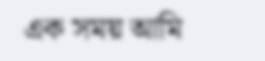এক সময় আমি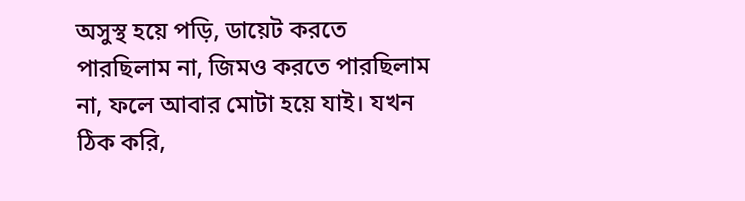অসুস্থ হয়ে পড়ি, ডায়েট করতে পারছিলাম না, জিমও করতে পারছিলাম না, ফলে আবার মোটা হয়ে যাই। যখন ঠিক করি,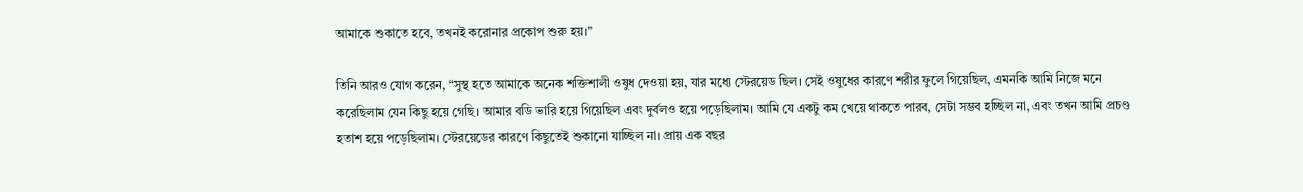আমাকে শুকাতে হবে, তখনই করোনার প্রকোপ শুরু হয়।”

তিনি আরও যোগ করেন, “সুস্থ হতে আমাকে অনেক শক্তিশালী ওষুধ দেওয়া হয়, যার মধ্যে স্টেরয়েড ছিল। সেই ওষুধের কারণে শরীর ফুলে গিয়েছিল, এমনকি আমি নিজে মনে করেছিলাম যেন কিছু হয়ে গেছি। আমার বডি ভারি হয়ে গিয়েছিল এবং দুর্বলও হয়ে পড়েছিলাম। আমি যে একটু কম খেয়ে থাকতে পারব, সেটা সম্ভব হচ্ছিল না, এবং তখন আমি প্রচণ্ড হতাশ হয়ে পড়েছিলাম। স্টেরয়েডের কারণে কিছুতেই শুকানো যাচ্ছিল না। প্রায় এক বছর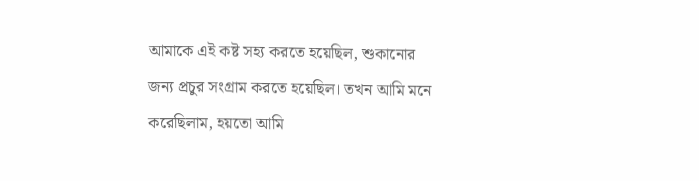আমাকে এই কষ্ট সহ্য করতে হয়েছিল, শুকানোর জন্য প্রচুর সংগ্রাম করতে হয়েছিল। তখন আমি মনে করেছিলাম, হয়তো আমি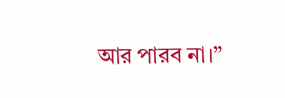আর পারব না।”